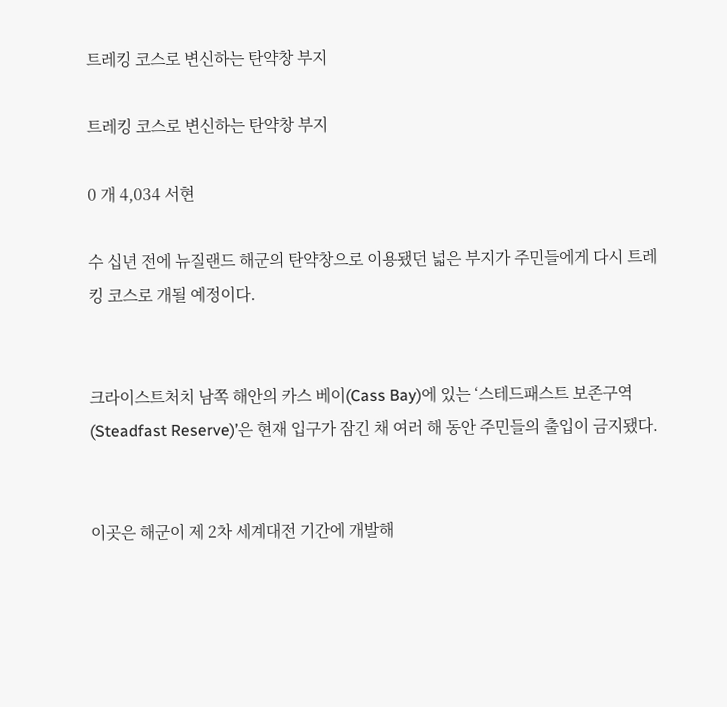트레킹 코스로 변신하는 탄약창 부지

트레킹 코스로 변신하는 탄약창 부지

0 개 4,034 서현

수 십년 전에 뉴질랜드 해군의 탄약창으로 이용됐던 넓은 부지가 주민들에게 다시 트레킹 코스로 개될 예정이다.


크라이스트처치 남쪽 해안의 카스 베이(Cass Bay)에 있는 ‘스테드패스트 보존구역(Steadfast Reserve)’은 현재 입구가 잠긴 채 여러 해 동안 주민들의 출입이 금지됐다.


이곳은 해군이 제 2차 세계대전 기간에 개발해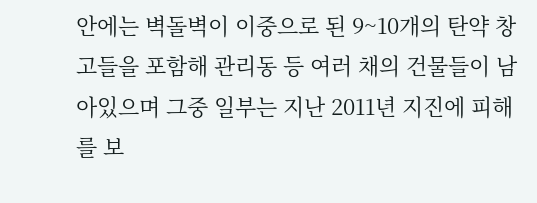안에는 벽돌벽이 이중으로 된 9~10개의 탄약 창고들을 포함해 관리동 등 여러 채의 건물들이 남아있으며 그중 일부는 지난 2011년 지진에 피해를 보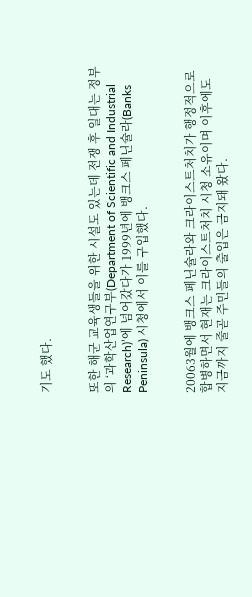기도 했다.


또한 해군 교육생들을 위한 시설도 있는데 전쟁 후 일대는 정부의 ‘과학산업연구부(Department of Scientific and Industrial Research)’에 넘어갔다가 1999년에 뱅크스 페닌슐라(Banks Peninsula) 시청에서 이를 구입했다.


20063월에 뱅크스 페닌슐라와 크라이스트처치가 행정적으로 합병하면서 현재는 크라이스트처치 시청 소유이며 이후에도 지금까지 줄곧 주민들의 출입은 금지돼 왔다.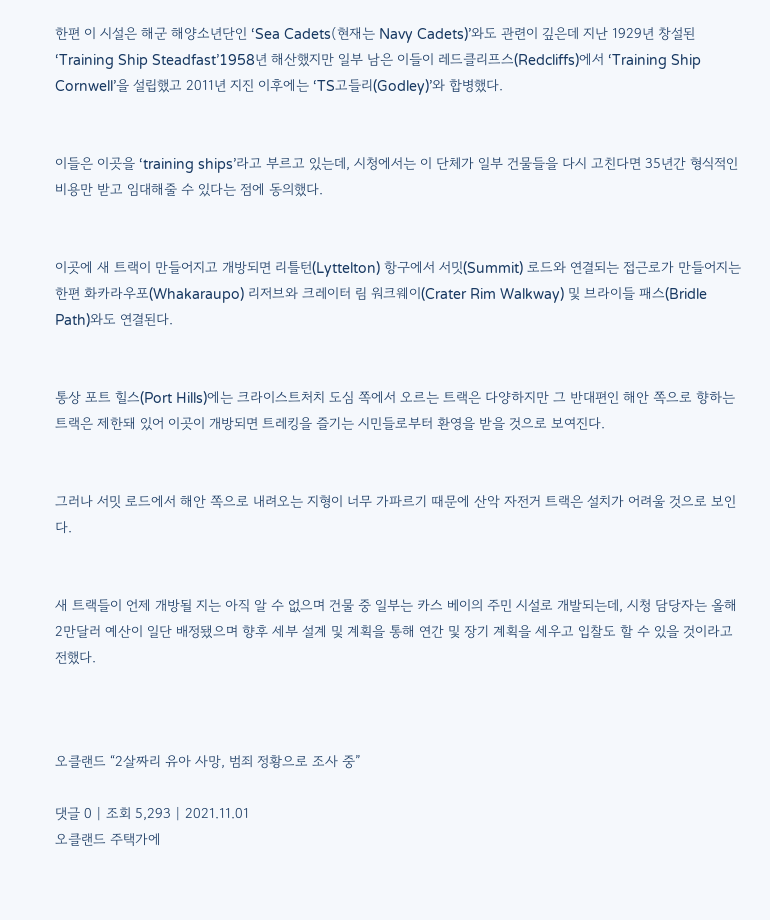한편 이 시설은 해군 해양소년단인 ‘Sea Cadets(현재는 Navy Cadets)’와도 관련이 깊은데 지난 1929년 창설된 ‘Training Ship Steadfast’1958년 해산했지만 일부 남은 이들이 레드클리프스(Redcliffs)에서 ‘Training Ship Cornwell’을 설립했고 2011년 지진 이후에는 ‘TS고들리(Godley)’와 합병했다.


이들은 이곳을 ‘training ships’라고 부르고 있는데, 시청에서는 이 단체가 일부 건물들을 다시 고친다면 35년간 형식적인 비용만 받고 임대해줄 수 있다는 점에 동의했다.


이곳에 새 트랙이 만들어지고 개방되면 리틀턴(Lyttelton) 항구에서 서밋(Summit) 로드와 연결되는 접근로가 만들어지는 한편 화카라우포(Whakaraupo) 리저브와 크레이터 림 워크웨이(Crater Rim Walkway) 및 브라이들 패스(Bridle Path)와도 연결된다.


통상 포트 힐스(Port Hills)에는 크라이스트처치 도심 쪽에서 오르는 트랙은 다양하지만 그 반대편인 해안 쪽으로 향하는 트랙은 제한돼 있어 이곳이 개방되면 트레킹을 즐기는 시민들로부터 환영을 받을 것으로 보여진다.


그러나 서밋 로드에서 해안 쪽으로 내려오는 지형이 너무 가파르기 때문에 산악 자전거 트랙은 설치가 어려울 것으로 보인다.


새 트랙들이 언제 개방될 지는 아직 알 수 없으며 건물 중 일부는 카스 베이의 주민 시설로 개발되는데, 시청 담당자는 올해 2만달러 예산이 일단 배정됐으며 향후 세부 설계 및 계획을 통해 연간 및 장기 계획을 세우고 입찰도 할 수 있을 것이라고 전했다.



오클랜드 “2살짜리 유아 사망, 범죄 정황으로 조사 중”

댓글 0 | 조회 5,293 | 2021.11.01
오클랜드 주택가에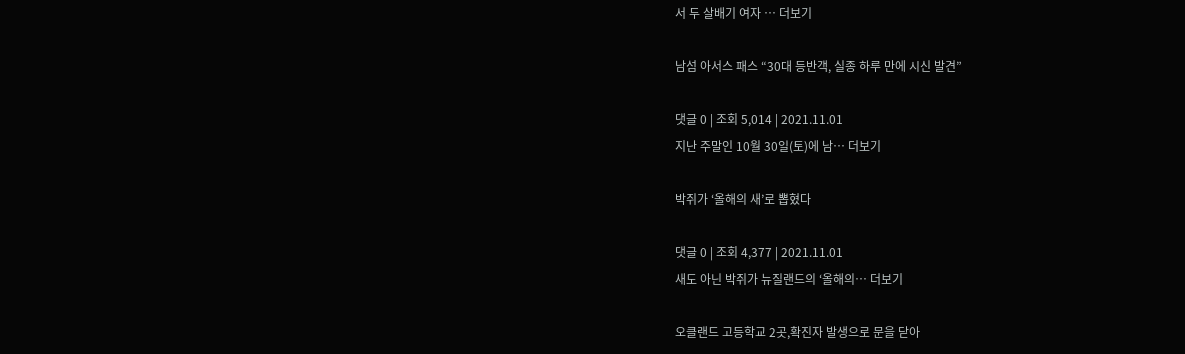서 두 살배기 여자 … 더보기

남섬 아서스 패스 “30대 등반객, 실종 하루 만에 시신 발견”

댓글 0 | 조회 5,014 | 2021.11.01
지난 주말인 10월 30일(토)에 남… 더보기

박쥐가 ‘올해의 새’로 뽑혔다

댓글 0 | 조회 4,377 | 2021.11.01
새도 아닌 박쥐가 뉴질랜드의 ‘올해의… 더보기

오클랜드 고등학교 2곳,확진자 발생으로 문을 닫아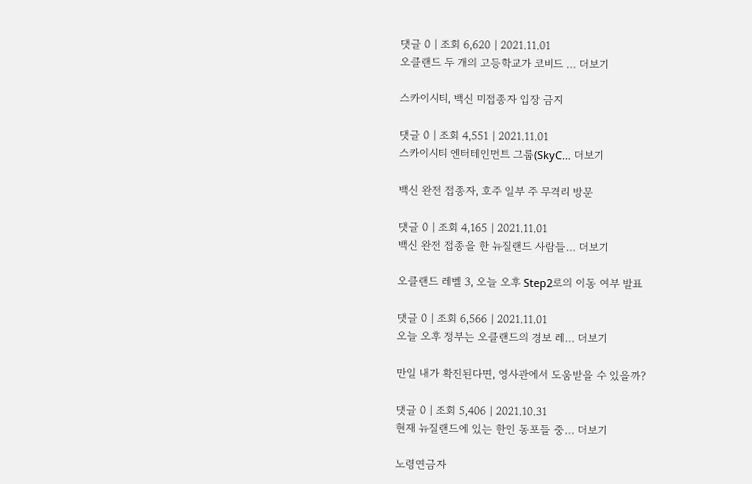댓글 0 | 조회 6,620 | 2021.11.01
오클랜드 두 개의 고등학교가 코비드 … 더보기

스카이시티, 백신 미접종자 입장 금지

댓글 0 | 조회 4,551 | 2021.11.01
스카이시티 엔터테인먼트 그룹(SkyC… 더보기

백신 완전 접종자, 호주 일부 주 무격리 방문

댓글 0 | 조회 4,165 | 2021.11.01
백신 완전 접종을 한 뉴질랜드 사람들… 더보기

오클랜드 레벨 3, 오늘 오후 Step2로의 이동 여부 발표

댓글 0 | 조회 6,566 | 2021.11.01
오늘 오후 정부는 오클랜드의 경보 레… 더보기

만일 내가 확진된다면, 영사관에서 도움받을 수 있을까?

댓글 0 | 조회 5,406 | 2021.10.31
현재 뉴질랜드에 있는 한인 동포들 중… 더보기

노령연금자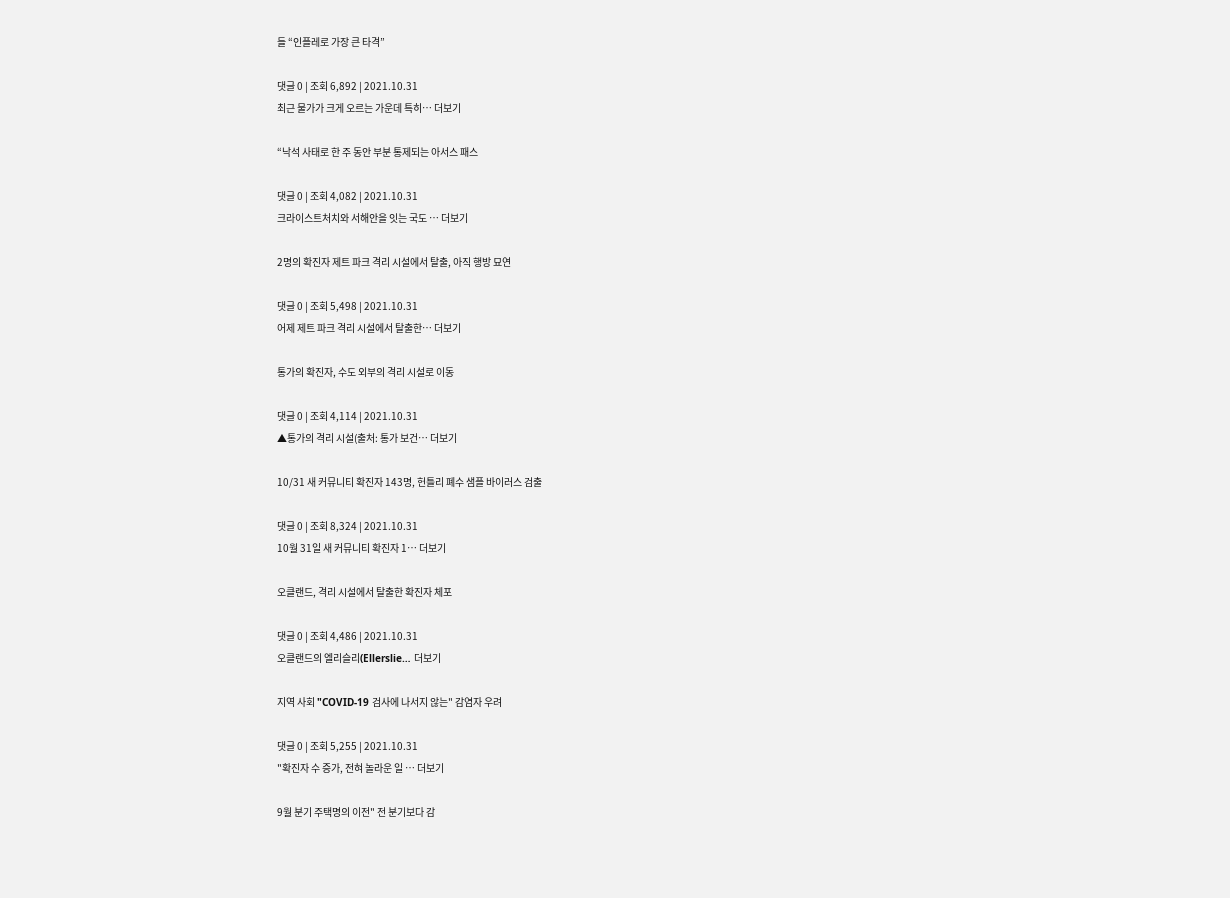들 “인플레로 가장 큰 타격”

댓글 0 | 조회 6,892 | 2021.10.31
최근 물가가 크게 오르는 가운데 특히… 더보기

“낙석 사태로 한 주 동안 부분 통제되는 아서스 패스

댓글 0 | 조회 4,082 | 2021.10.31
크라이스트처치와 서해안을 잇는 국도 … 더보기

2명의 확진자 제트 파크 격리 시설에서 탈출, 아직 행방 묘연

댓글 0 | 조회 5,498 | 2021.10.31
어제 제트 파크 격리 시설에서 탈출한… 더보기

통가의 확진자, 수도 외부의 격리 시설로 이동

댓글 0 | 조회 4,114 | 2021.10.31
▲통가의 격리 시설(출처: 통가 보건… 더보기

10/31 새 커뮤니티 확진자 143명, 헌틀리 폐수 샘플 바이러스 검출

댓글 0 | 조회 8,324 | 2021.10.31
10월 31일 새 커뮤니티 확진자 1… 더보기

오클랜드, 격리 시설에서 탈출한 확진자 체포

댓글 0 | 조회 4,486 | 2021.10.31
오클랜드의 엘리슬리(Ellerslie… 더보기

지역 사회 "COVID-19 검사에 나서지 않는" 감염자 우려

댓글 0 | 조회 5,255 | 2021.10.31
"확진자 수 증가, 전혀 놀라운 일 … 더보기

9월 분기 주택명의 이전" 전 분기보다 감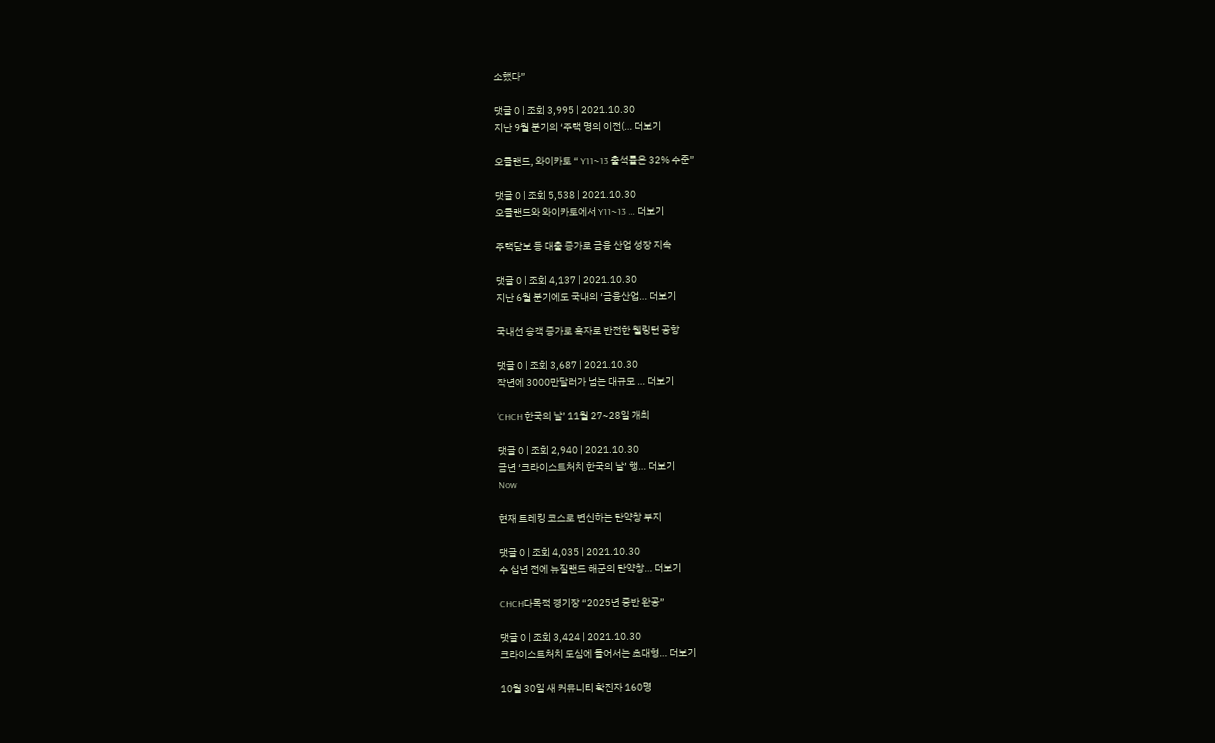소했다”

댓글 0 | 조회 3,995 | 2021.10.30
지난 9월 분기의 ‘주택 명의 이전(… 더보기

오클랜드, 와이카토 “ Y11~13 출석률은 32% 수준”

댓글 0 | 조회 5,538 | 2021.10.30
오클랜드와 와이카토에서 Y11~13 … 더보기

주택담보 등 대출 증가로 금융 산업 성장 지속

댓글 0 | 조회 4,137 | 2021.10.30
지난 6월 분기에도 국내의 ‘금융산업… 더보기

국내선 승객 증가로 흑자로 반전한 웰링턴 공항

댓글 0 | 조회 3,687 | 2021.10.30
작년에 3000만달러가 넘는 대규모 … 더보기

‘CHCH 한국의 날’ 11월 27~28일 개최

댓글 0 | 조회 2,940 | 2021.10.30
금년 ‘크라이스트처치 한국의 날’ 행… 더보기
Now

현재 트레킹 코스로 변신하는 탄약창 부지

댓글 0 | 조회 4,035 | 2021.10.30
수 십년 전에 뉴질랜드 해군의 탄약창… 더보기

CHCH다목적 경기장 “2025년 중반 완공”

댓글 0 | 조회 3,424 | 2021.10.30
크라이스트처치 도심에 들어서는 초대형… 더보기

10월 30일 새 커뮤니티 확진자 160명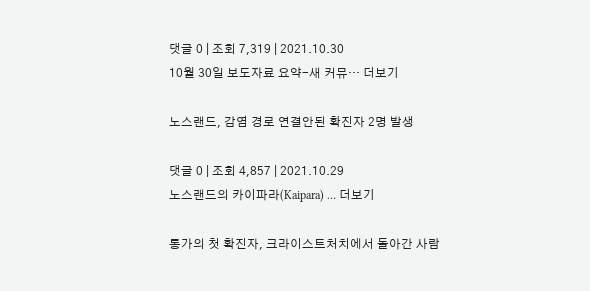댓글 0 | 조회 7,319 | 2021.10.30
10월 30일 보도자료 요약-새 커뮤… 더보기

노스랜드, 감염 경로 연결안된 확진자 2명 발생

댓글 0 | 조회 4,857 | 2021.10.29
노스랜드의 카이파라(Kaipara) … 더보기

통가의 첫 확진자, 크라이스트처치에서 돌아간 사람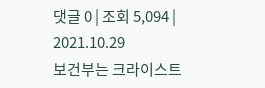댓글 0 | 조회 5,094 | 2021.10.29
보건부는 크라이스트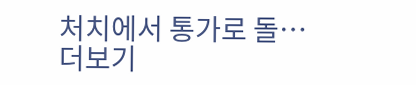처치에서 통가로 돌… 더보기